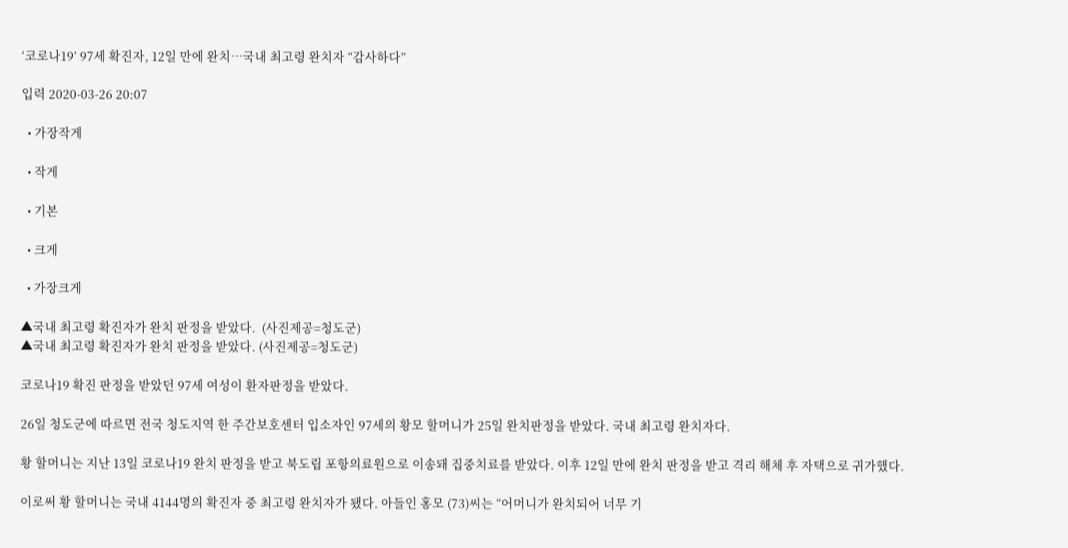‘코로나19’ 97세 확진자, 12일 만에 완치…국내 최고령 완치자 “감사하다”

입력 2020-03-26 20:07

  • 가장작게

  • 작게

  • 기본

  • 크게

  • 가장크게

▲국내 최고령 확진자가 완치 판정을 받았다.  (사진제공=청도군)
▲국내 최고령 확진자가 완치 판정을 받았다. (사진제공=청도군)

코로나19 확진 판정을 받았던 97세 여성이 환자판정을 받았다.

26일 청도군에 따르면 전국 청도지역 한 주간보호센터 입소자인 97세의 황모 할머니가 25일 완치판정을 받았다. 국내 최고령 완치자다.

황 할머니는 지난 13일 코로나19 완치 판정을 받고 북도립 포항의료원으로 이송돼 집중치료를 받았다. 이후 12일 만에 완치 판정을 받고 격리 해체 후 자택으로 귀가했다.

이로써 황 할머니는 국내 4144명의 확진자 중 최고령 완치자가 됐다. 아들인 홍모 (73)씨는 “어머니가 완치되어 너무 기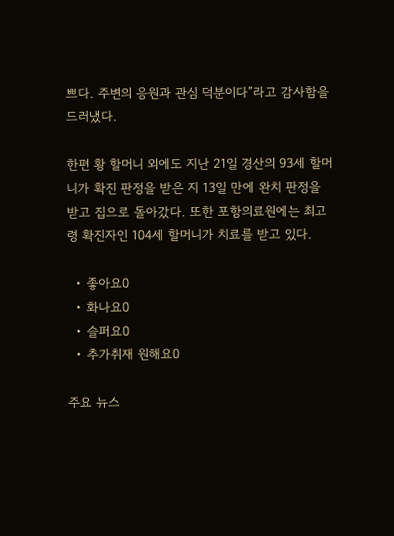쁘다. 주변의 응원과 관심 덕분이다”라고 감사함을 드러냈다.

한편 황 할머니 외에도 지난 21일 경산의 93세 할머니가 확진 판정을 받은 지 13일 만에 완치 판정을 받고 집으로 돌아갔다. 또한 포항의료원에는 최고령 확진자인 104세 할머니가 치료를 받고 있다.

  • 좋아요0
  • 화나요0
  • 슬퍼요0
  • 추가취재 원해요0

주요 뉴스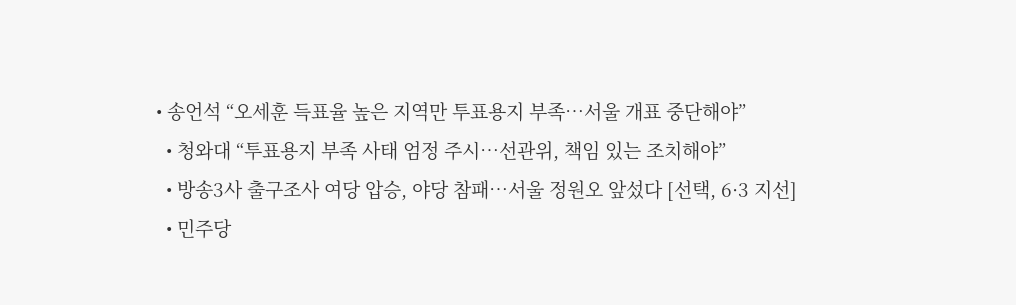• 송언석 “오세훈 득표율 높은 지역만 투표용지 부족…서울 개표 중단해야”
  • 청와대 “투표용지 부족 사태 엄정 주시…선관위, 책임 있는 조치해야”
  • 방송3사 출구조사 여당 압승, 야당 참패…서울 정원오 앞섰다 [선택, 6·3 지선]
  • 민주당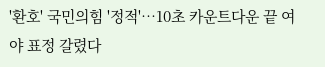'환호' 국민의힘 '정적'…10초 카운트다운 끝 여야 표정 갈렸다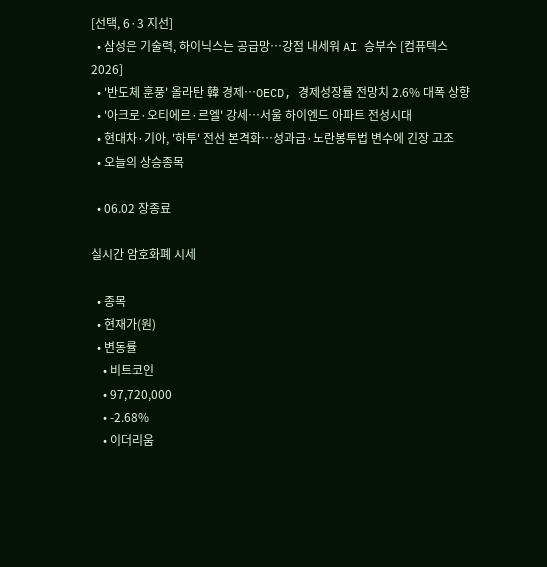[선택, 6·3 지선]
  • 삼성은 기술력, 하이닉스는 공급망…강점 내세워 AI 승부수 [컴퓨텍스 2026]
  • '반도체 훈풍' 올라탄 韓 경제⋯OECD, 경제성장률 전망치 2.6% 대폭 상향
  • '아크로·오티에르·르엘' 강세⋯서울 하이엔드 아파트 전성시대
  • 현대차·기아, '하투' 전선 본격화…성과급·노란봉투법 변수에 긴장 고조
  • 오늘의 상승종목

  • 06.02 장종료

실시간 암호화폐 시세

  • 종목
  • 현재가(원)
  • 변동률
    • 비트코인
    • 97,720,000
    • -2.68%
    • 이더리움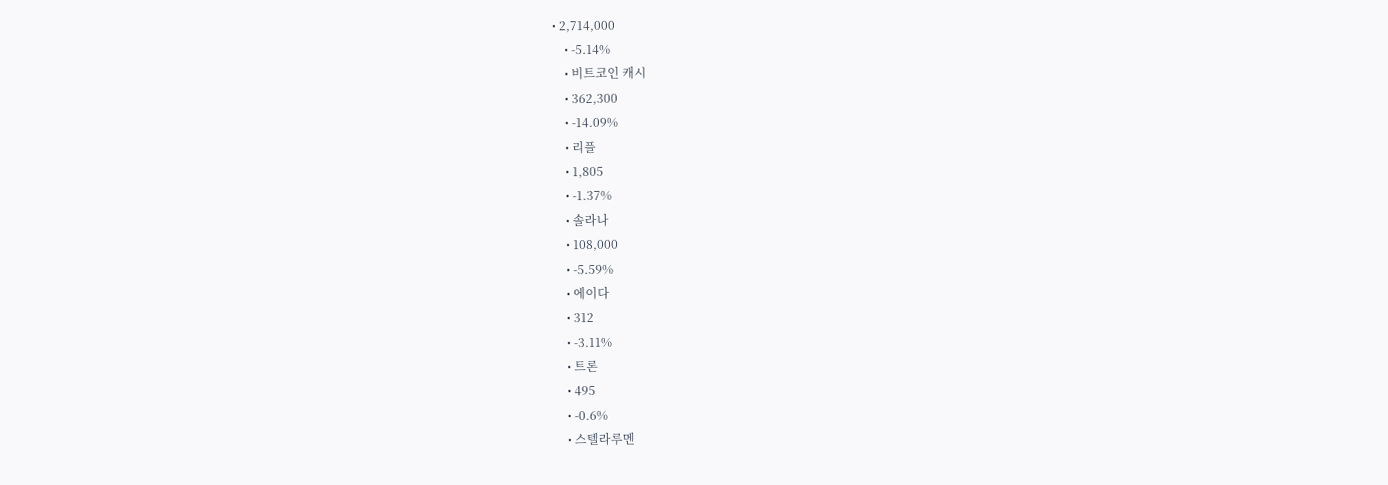• 2,714,000
    • -5.14%
    • 비트코인 캐시
    • 362,300
    • -14.09%
    • 리플
    • 1,805
    • -1.37%
    • 솔라나
    • 108,000
    • -5.59%
    • 에이다
    • 312
    • -3.11%
    • 트론
    • 495
    • -0.6%
    • 스텔라루멘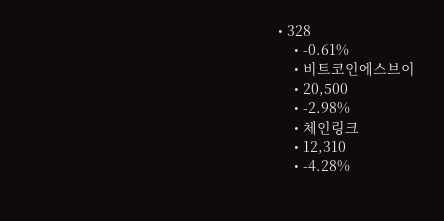• 328
    • -0.61%
    • 비트코인에스브이
    • 20,500
    • -2.98%
    • 체인링크
    • 12,310
    • -4.28%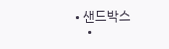• 샌드박스
    •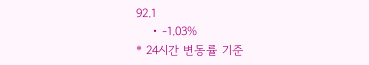92.1
    • -1.03%
* 24시간 변동률 기준